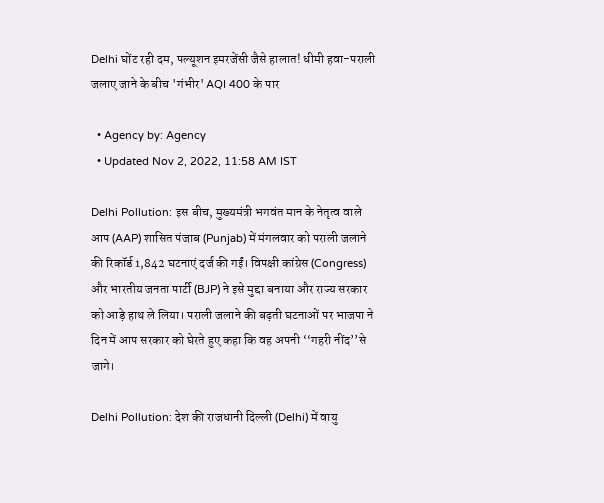Delhi घोंट रही दम, पल्यूशन इमरजेंसी जैसे हालात! धीमी हवा-पराली जलाए जाने के बीच 'गंभीर' AQI 400 के पार

  • Agency by: Agency
  • Updated Nov 2, 2022, 11:58 AM IST

Delhi Pollution: इस बीच, मुख्यमंत्री भगवंत मान के नेतृत्व वाले आप (AAP) शासित पंजाब (Punjab) में मंगलवार को पराली जलाने की रिकॉर्ड 1,842 घटनाएं दर्ज की गईं। विपक्षी कांग्रेस (Congress) और भारतीय जनता पार्टी (BJP) ने इसे मुद्दा बनाया और राज्य सरकार को आड़े हाथ ले लिया। पराली जलाने की बढ़ती घटनाओं पर भाजपा ने दिन में आप सरकार को घेरते हुए कहा कि वह अपनी ‘‘गहरी नींद’’से जागे।

Delhi Pollution: देश की राजधानी दिल्ली (Delhi) में वायु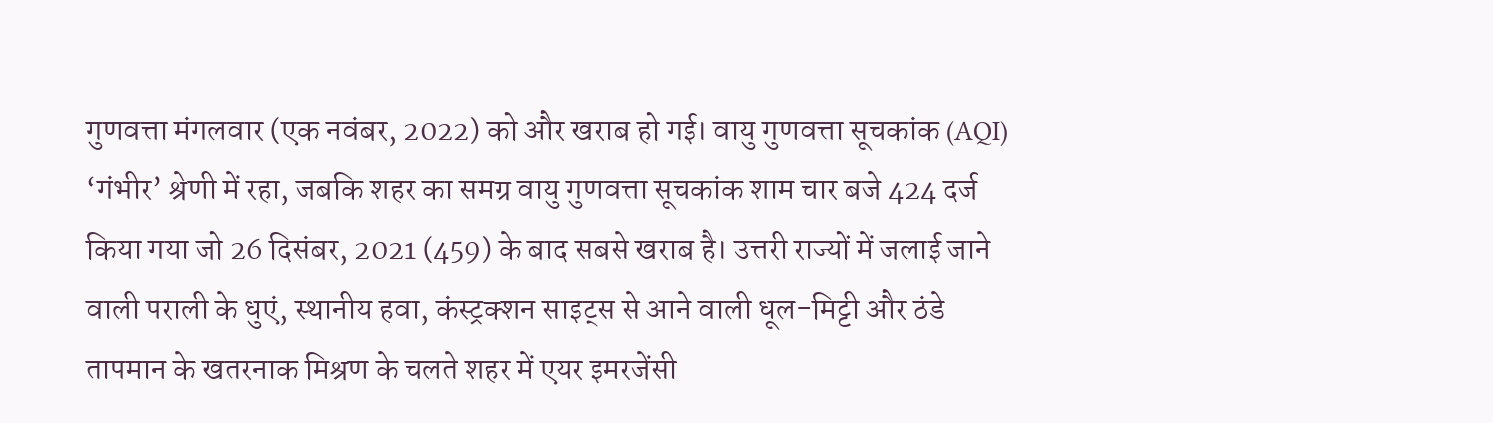गुणवत्ता मंगलवार (एक नवंबर, 2022) को और खराब हो गई। वायु गुणवत्ता सूचकांक (AQI) ‘गंभीर’ श्रेणी में रहा, जबकि शहर का समग्र वायु गुणवत्ता सूचकांक शाम चार बजे 424 दर्ज किया गया जो 26 दिसंबर, 2021 (459) के बाद सबसे खराब है। उत्तरी राज्यों में जलाई जाने वाली पराली के धुएं, स्थानीय हवा, कंस्ट्रक्शन साइट्स से आने वाली धूल-मिट्टी और ठंडे तापमान के खतरनाक मिश्रण के चलते शहर में एयर इमरजेंसी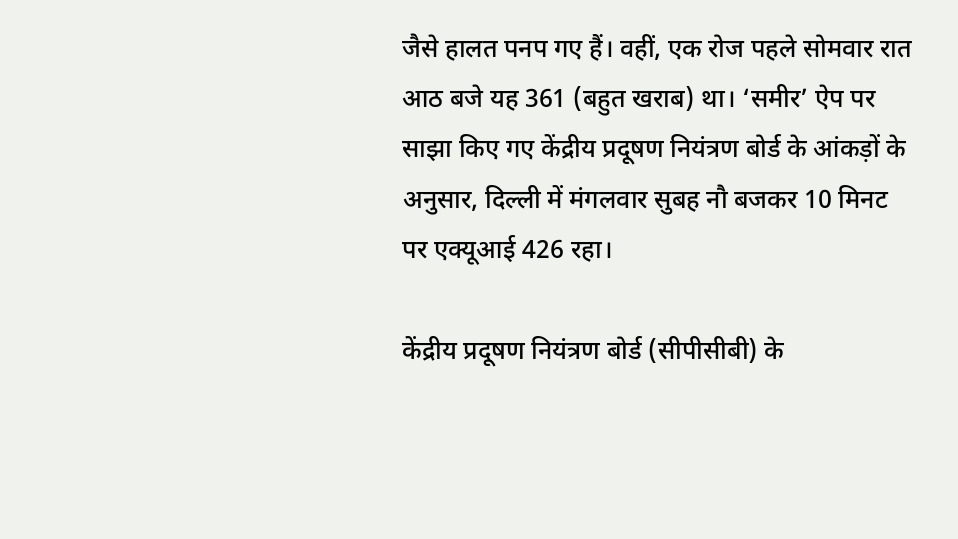जैसे हालत पनप गए हैं। वहीं, एक रोज पहले सोमवार रात आठ बजे यह 361 (बहुत खराब) था। ‘समीर’ ऐप पर साझा किए गए केंद्रीय प्रदूषण नियंत्रण बोर्ड के आंकड़ों के अनुसार, दिल्ली में मंगलवार सुबह नौ बजकर 10 मिनट पर एक्यूआई 426 रहा।

केंद्रीय प्रदूषण नियंत्रण बोर्ड (सीपीसीबी) के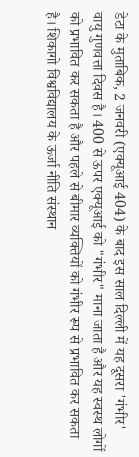डेटा के मुताबिक, 2 जनवरी (एक्यूआई 404) के बाद इस साल दिल्ली में यह दूसरा 'गंभीर' वायु गुणवत्ता दिवस है। 400 से ऊपर एक्यूआई को "गंभीर" माना जाता है और यह स्वस्थ लोगों को प्रभावित कर सकता है और पहले से बीमार व्यक्तियों को गंभीर रूप से प्रभावित कर सकता है। शिकागो विश्वविद्यालय के ऊर्जा नीति संस्थान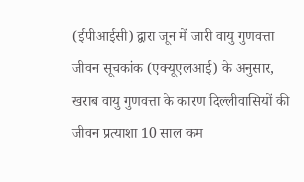(ईपीआईसी) द्वारा जून में जारी वायु गुणवत्ता जीवन सूचकांक (एक्यूएलआई) के अनुसार, खराब वायु गुणवत्ता के कारण दिल्लीवासियों की जीवन प्रत्याशा 10 साल कम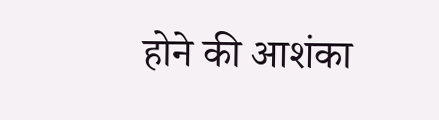होने की आशंका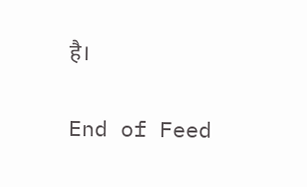है।

End of Feed